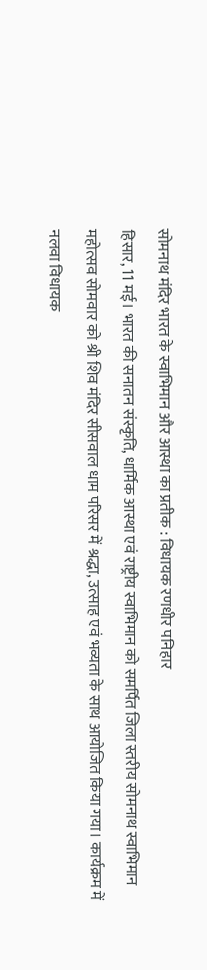सोमनाथ मंदिर भारत के स्वाभिमान और आस्था का प्रतीक : विधायक रणधीर पनिहार
हिसार, 11 मई। भारत की सनातन संस्कृति, धार्मिक आस्था एवं राष्ट्रीय स्वाभिमान को समर्पित जिला स्तरीय सोमनाथ स्वाभिमान महोत्सव सोमवार को श्री शिव मंदिर सीसवाल धाम परिसर में श्रद्धा, उत्साह एवं भव्यता के साथ आयोजित किया गया। कार्यक्रम में नलवा विधायक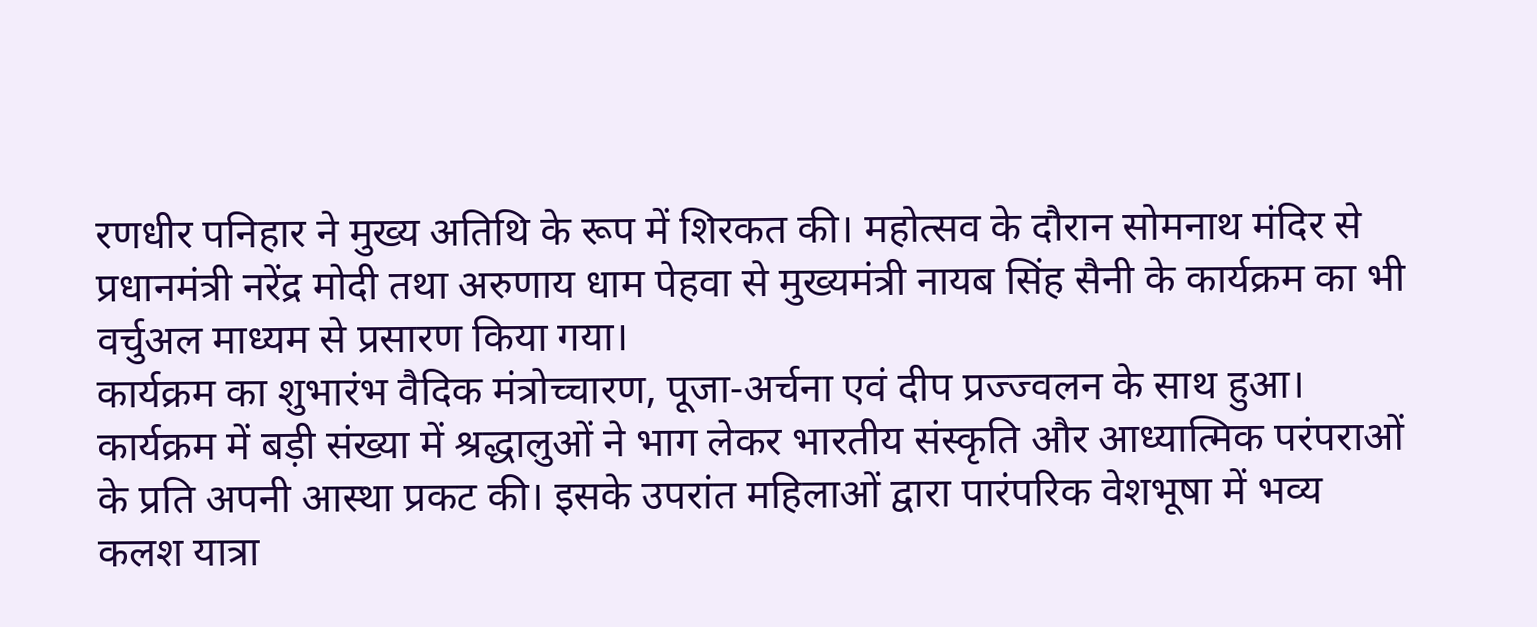रणधीर पनिहार ने मुख्य अतिथि के रूप में शिरकत की। महोत्सव के दौरान सोमनाथ मंदिर से प्रधानमंत्री नरेंद्र मोदी तथा अरुणाय धाम पेहवा से मुख्यमंत्री नायब सिंह सैनी के कार्यक्रम का भी वर्चुअल माध्यम से प्रसारण किया गया।
कार्यक्रम का शुभारंभ वैदिक मंत्रोच्चारण, पूजा-अर्चना एवं दीप प्रज्ज्वलन के साथ हुआ। कार्यक्रम में बड़ी संख्या में श्रद्धालुओं ने भाग लेकर भारतीय संस्कृति और आध्यात्मिक परंपराओं के प्रति अपनी आस्था प्रकट की। इसके उपरांत महिलाओं द्वारा पारंपरिक वेशभूषा में भव्य कलश यात्रा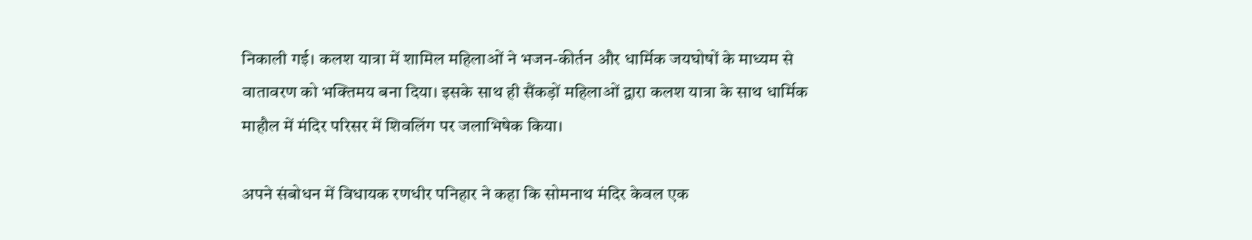निकाली गई। कलश यात्रा में शामिल महिलाओं ने भजन-कीर्तन और धार्मिक जयघोषों के माध्यम से वातावरण को भक्तिमय बना दिया। इसके साथ ही सैंकड़ों महिलाओं द्वारा कलश यात्रा के साथ धार्मिक माहौल में मंदिर परिसर में शिवलिंग पर जलाभिषेक किया।

अपने संबोधन में विधायक रणधीर पनिहार ने कहा कि सोमनाथ मंदिर केवल एक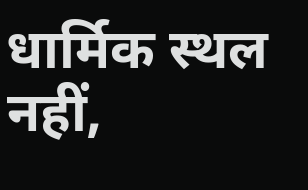धार्मिक स्थल नहीं,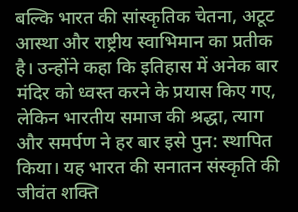बल्कि भारत की सांस्कृतिक चेतना, अटूट आस्था और राष्ट्रीय स्वाभिमान का प्रतीक है। उन्होंने कहा कि इतिहास में अनेक बार मंदिर को ध्वस्त करने के प्रयास किए गए, लेकिन भारतीय समाज की श्रद्धा, त्याग और समर्पण ने हर बार इसे पुन: स्थापित किया। यह भारत की सनातन संस्कृति की जीवंत शक्ति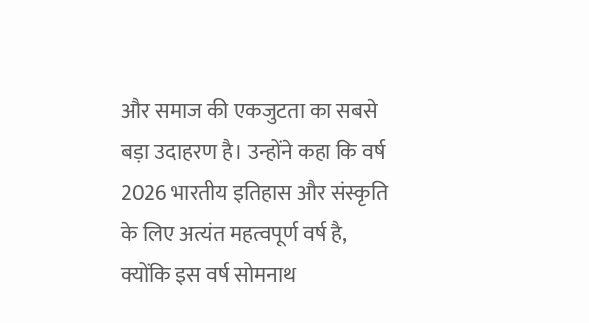और समाज की एकजुटता का सबसे बड़ा उदाहरण है। उन्होंने कहा कि वर्ष 2026 भारतीय इतिहास और संस्कृति के लिए अत्यंत महत्वपूर्ण वर्ष है, क्योंकि इस वर्ष सोमनाथ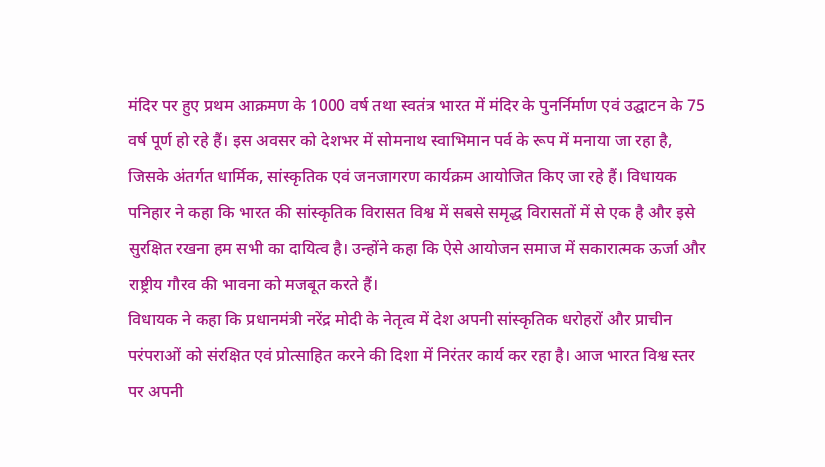मंदिर पर हुए प्रथम आक्रमण के 1000 वर्ष तथा स्वतंत्र भारत में मंदिर के पुनर्निर्माण एवं उद्घाटन के 75 वर्ष पूर्ण हो रहे हैं। इस अवसर को देशभर में सोमनाथ स्वाभिमान पर्व के रूप में मनाया जा रहा है, जिसके अंतर्गत धार्मिक, सांस्कृतिक एवं जनजागरण कार्यक्रम आयोजित किए जा रहे हैं। विधायक पनिहार ने कहा कि भारत की सांस्कृतिक विरासत विश्व में सबसे समृद्ध विरासतों में से एक है और इसे सुरक्षित रखना हम सभी का दायित्व है। उन्होंने कहा कि ऐसे आयोजन समाज में सकारात्मक ऊर्जा और राष्ट्रीय गौरव की भावना को मजबूत करते हैं।
विधायक ने कहा कि प्रधानमंत्री नरेंद्र मोदी के नेतृत्व में देश अपनी सांस्कृतिक धरोहरों और प्राचीन परंपराओं को संरक्षित एवं प्रोत्साहित करने की दिशा में निरंतर कार्य कर रहा है। आज भारत विश्व स्तर पर अपनी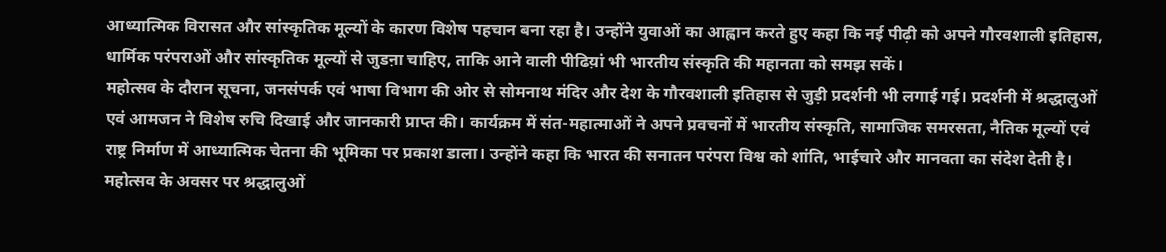आध्यात्मिक विरासत और सांस्कृतिक मूल्यों के कारण विशेष पहचान बना रहा है। उन्होंने युवाओं का आह्वान करते हुए कहा कि नई पीढ़ी को अपने गौरवशाली इतिहास, धार्मिक परंपराओं और सांस्कृतिक मूल्यों से जुडऩा चाहिए, ताकि आने वाली पीढिय़ां भी भारतीय संस्कृति की महानता को समझ सकें।
महोत्सव के दौरान सूचना, जनसंपर्क एवं भाषा विभाग की ओर से सोमनाथ मंदिर और देश के गौरवशाली इतिहास से जुड़ी प्रदर्शनी भी लगाई गई। प्रदर्शनी में श्रद्धालुओं एवं आमजन ने विशेष रुचि दिखाई और जानकारी प्राप्त की। कार्यक्रम में संत-महात्माओं ने अपने प्रवचनों में भारतीय संस्कृति, सामाजिक समरसता, नैतिक मूल्यों एवं राष्ट्र निर्माण में आध्यात्मिक चेतना की भूमिका पर प्रकाश डाला। उन्होंने कहा कि भारत की सनातन परंपरा विश्व को शांति, भाईचारे और मानवता का संदेश देती है। महोत्सव के अवसर पर श्रद्धालुओं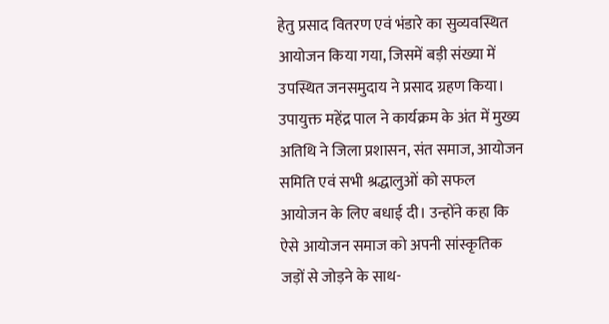हेतु प्रसाद वितरण एवं भंडारे का सुव्यवस्थित आयोजन किया गया, जिसमें बड़ी संख्या में उपस्थित जनसमुदाय ने प्रसाद ग्रहण किया।
उपायुक्त महेंद्र पाल ने कार्यक्रम के अंत में मुख्य अतिथि ने जिला प्रशासन, संत समाज, आयोजन समिति एवं सभी श्रद्धालुओं को सफल आयोजन के लिए बधाई दी। उन्होंने कहा कि ऐसे आयोजन समाज को अपनी सांस्कृतिक जड़ों से जोड़ने के साथ-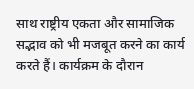साथ राष्ट्रीय एकता और सामाजिक सद्भाव को भी मजबूत करने का कार्य करते हैं। कार्यक्रम के दौरान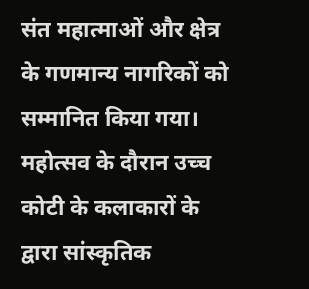संत महात्माओं और क्षेत्र के गणमान्य नागरिकों को सम्मानित किया गया। महोत्सव के दौरान उच्च कोटी के कलाकारों के द्वारा सांस्कृतिक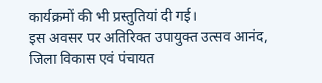कार्यक्रमों की भी प्रस्तुतियां दी गई।
इस अवसर पर अतिरिक्त उपायुक्त उत्सव आनंद, जिला विकास एवं पंचायत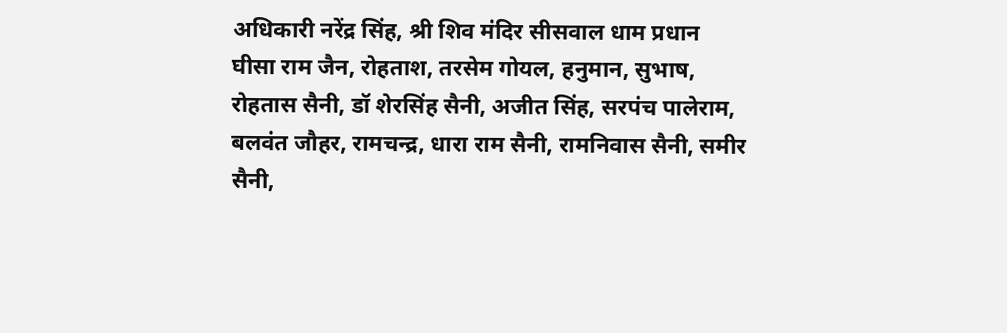अधिकारी नरेंद्र सिंह, श्री शिव मंदिर सीसवाल धाम प्रधान घीसा राम जैन, रोहताश, तरसेम गोयल, हनुमान, सुभाष, रोहतास सैनी, डॉ शेरसिंह सैनी, अजीत सिंह, सरपंच पालेराम, बलवंत जौहर, रामचन्द्र, धारा राम सैनी, रामनिवास सैनी, समीर सैनी,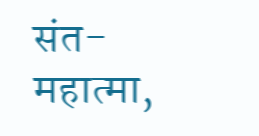संत-महात्मा,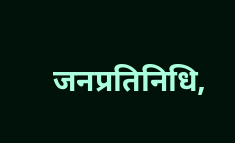जनप्रतिनिधि,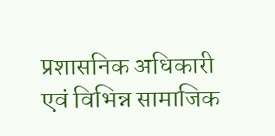प्रशासनिक अधिकारी एवं विभिन्न सामाजिक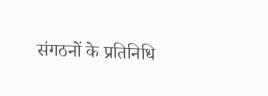संगठनों के प्रतिनिधि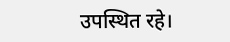उपस्थित रहे।